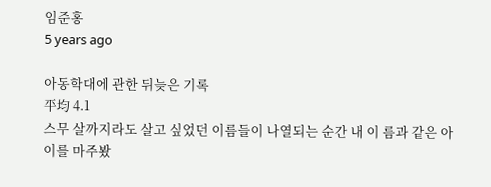임준홍
5 years ago

아동학대에 관한 뒤늦은 기록
平均 4.1
스무 살까지라도 살고 싶었던 이름들이 나열되는 순간 내 이 름과 같은 아이를 마주봤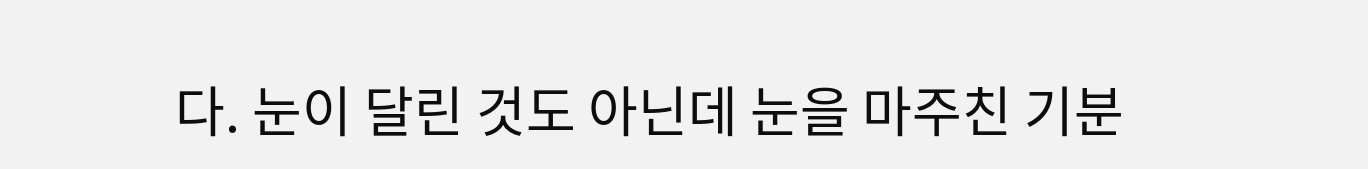다. 눈이 달린 것도 아닌데 눈을 마주친 기분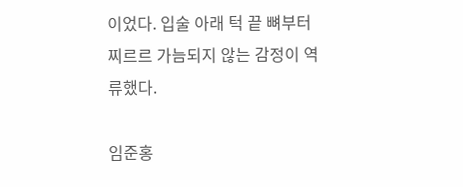이었다. 입술 아래 턱 끝 뼈부터 찌르르 가늠되지 않는 감정이 역류했다.

임준홍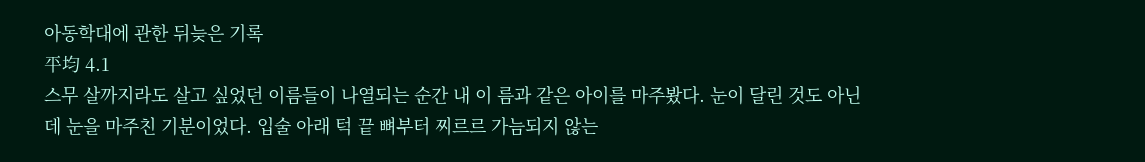아동학대에 관한 뒤늦은 기록
平均 4.1
스무 살까지라도 살고 싶었던 이름들이 나열되는 순간 내 이 름과 같은 아이를 마주봤다. 눈이 달린 것도 아닌데 눈을 마주친 기분이었다. 입술 아래 턱 끝 뼈부터 찌르르 가늠되지 않는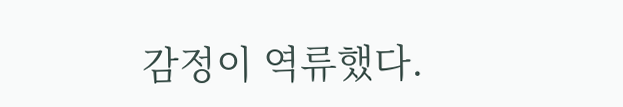감정이 역류했다.